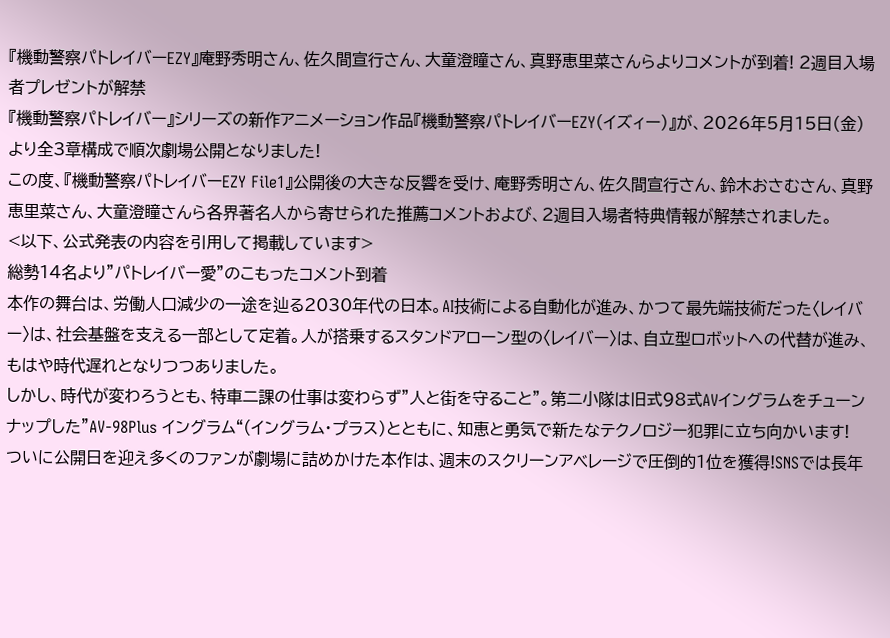『機動警察パトレイバーEZY』庵野秀明さん、佐久間宣行さん、大童澄瞳さん、真野恵里菜さんらよりコメントが到着! 2週目入場者プレゼントが解禁
『機動警察パトレイバー』シリーズの新作アニメーション作品『機動警察パトレイバーEZY(イズィー)』が、2026年5月15日(金)より全3章構成で順次劇場公開となりました!
この度、『機動警察パトレイバーEZY File1』公開後の大きな反響を受け、庵野秀明さん、佐久間宣行さん、鈴木おさむさん、真野恵里菜さん、大童澄瞳さんら各界著名人から寄せられた推薦コメントおよび、2週目入場者特典情報が解禁されました。
<以下、公式発表の内容を引用して掲載しています>
総勢14名より”パトレイバー愛”のこもったコメント到着
本作の舞台は、労働人口減少の一途を辿る2030年代の日本。AI技術による自動化が進み、かつて最先端技術だった〈レイバー〉は、社会基盤を支える一部として定着。人が搭乗するスタンドアローン型の〈レイバー〉は、自立型ロボットへの代替が進み、もはや時代遅れとなりつつありました。
しかし、時代が変わろうとも、特車二課の仕事は変わらず”人と街を守ること”。第二小隊は旧式98式AVイングラムをチューンナップした”AV-98Plus イングラム“(イングラム・プラス)とともに、知恵と勇気で新たなテクノロジー犯罪に立ち向かいます!
ついに公開日を迎え多くのファンが劇場に詰めかけた本作は、週末のスクリーンアベレージで圧倒的1位を獲得!SNSでは長年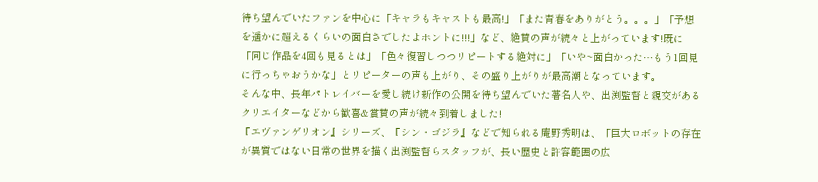待ち望んでいたファンを中心に「キャラもキャストも最高!」「また青春をありがとう。。。」「予想を遥かに超えるくらいの面白さでしたよホントに!!!」など、絶賛の声が続々と上がっています!既に「同じ作品を4回も見るとは」「色々復習しつつリピートする絶対に」「いや~面白かった…もう1回見に行っちゃおうかな」とリピーターの声も上がり、その盛り上がりが最高潮となっています。
そんな中、長年パトレイバーを愛し続け新作の公開を待ち望んでいた著名人や、出渕監督と親交があるクリエイターなどから歓喜&賞賛の声が続々到着しました!
『エヴァンゲリオン』シリーズ、『シン・ゴジラ』などで知られる庵野秀明は、「巨大ロボットの存在が異質ではない日常の世界を描く出渕監督らスタッフが、長い歴史と許容範囲の広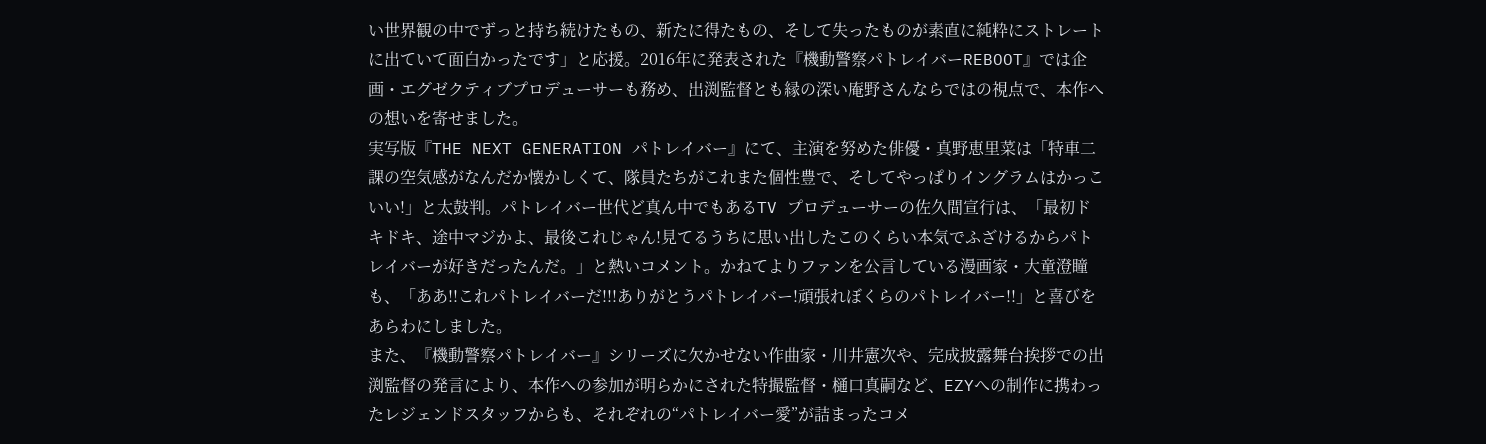い世界観の中でずっと持ち続けたもの、新たに得たもの、そして失ったものが素直に純粋にストレートに出ていて面白かったです」と応援。2016年に発表された『機動警察パトレイバーREBOOT』では企画・エグゼクティブプロデューサーも務め、出渕監督とも縁の深い庵野さんならではの視点で、本作への想いを寄せました。
実写版『THE NEXT GENERATION パトレイバー』にて、主演を努めた俳優・真野恵里菜は「特車二課の空気感がなんだか懐かしくて、隊員たちがこれまた個性豊で、そしてやっぱりイングラムはかっこいい!」と太鼓判。パトレイバー世代ど真ん中でもあるTV プロデューサーの佐久間宣行は、「最初ドキドキ、途中マジかよ、最後これじゃん!見てるうちに思い出したこのくらい本気でふざけるからパトレイバーが好きだったんだ。」と熱いコメント。かねてよりファンを公言している漫画家・大童澄瞳も、「ああ!!これパトレイバーだ!!!ありがとうパトレイバー!頑張れぼくらのパトレイバー!!」と喜びをあらわにしました。
また、『機動警察パトレイバー』シリーズに欠かせない作曲家・川井憲次や、完成披露舞台挨拶での出渕監督の発言により、本作への参加が明らかにされた特撮監督・樋口真嗣など、EZYへの制作に携わったレジェンドスタッフからも、それぞれの“パトレイバー愛”が詰まったコメ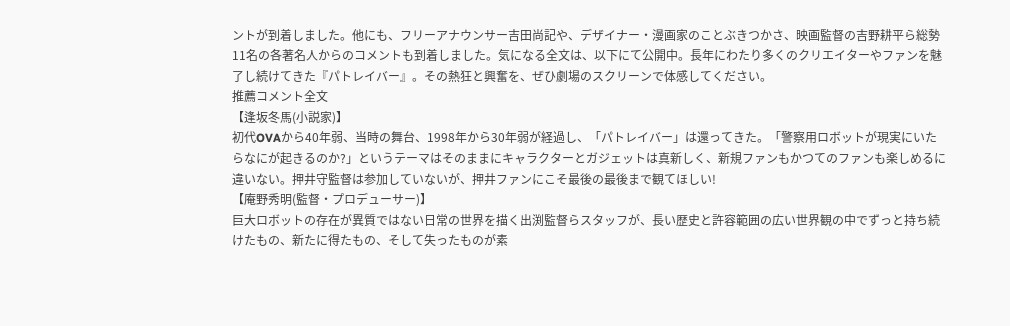ントが到着しました。他にも、フリーアナウンサー吉田尚記や、デザイナー・漫画家のことぶきつかさ、映画監督の吉野耕平ら総勢11名の各著名人からのコメントも到着しました。気になる全文は、以下にて公開中。長年にわたり多くのクリエイターやファンを魅了し続けてきた『パトレイバー』。その熱狂と興奮を、ぜひ劇場のスクリーンで体感してください。
推薦コメント全文
【逢坂冬馬(小説家)】
初代OVAから40年弱、当時の舞台、1998年から30年弱が経過し、「パトレイバー」は還ってきた。「警察用ロボットが現実にいたらなにが起きるのか?」というテーマはそのままにキャラクターとガジェットは真新しく、新規ファンもかつてのファンも楽しめるに違いない。押井守監督は参加していないが、押井ファンにこそ最後の最後まで観てほしい!
【庵野秀明(監督・プロデューサー)】
巨大ロボットの存在が異質ではない日常の世界を描く出渕監督らスタッフが、長い歴史と許容範囲の広い世界観の中でずっと持ち続けたもの、新たに得たもの、そして失ったものが素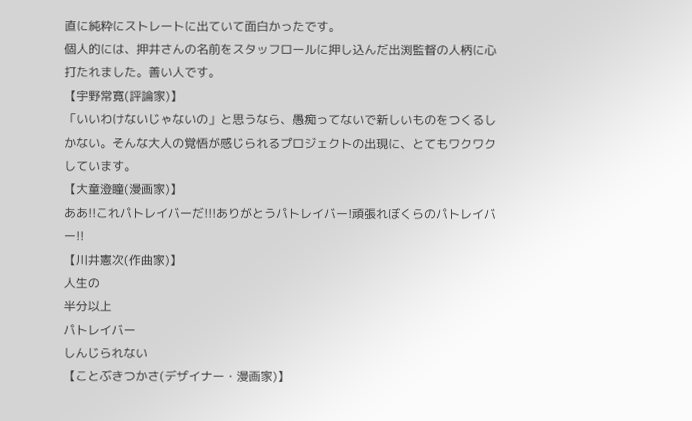直に純粋にストレートに出ていて面白かったです。
個人的には、押井さんの名前をスタッフロールに押し込んだ出渕監督の人柄に心打たれました。善い人です。
【宇野常寛(評論家)】
「いいわけないじゃないの」と思うなら、愚痴ってないで新しいものをつくるしかない。そんな大人の覚悟が感じられるプロジェクトの出現に、とてもワクワクしています。
【大童澄瞳(漫画家)】
ああ!!これパトレイバーだ!!!ありがとうパトレイバー!頑張れぼくらのパトレイバー!!
【川井憲次(作曲家)】
人生の
半分以上
パトレイバー
しんじられない
【ことぶきつかさ(デザイナー・漫画家)】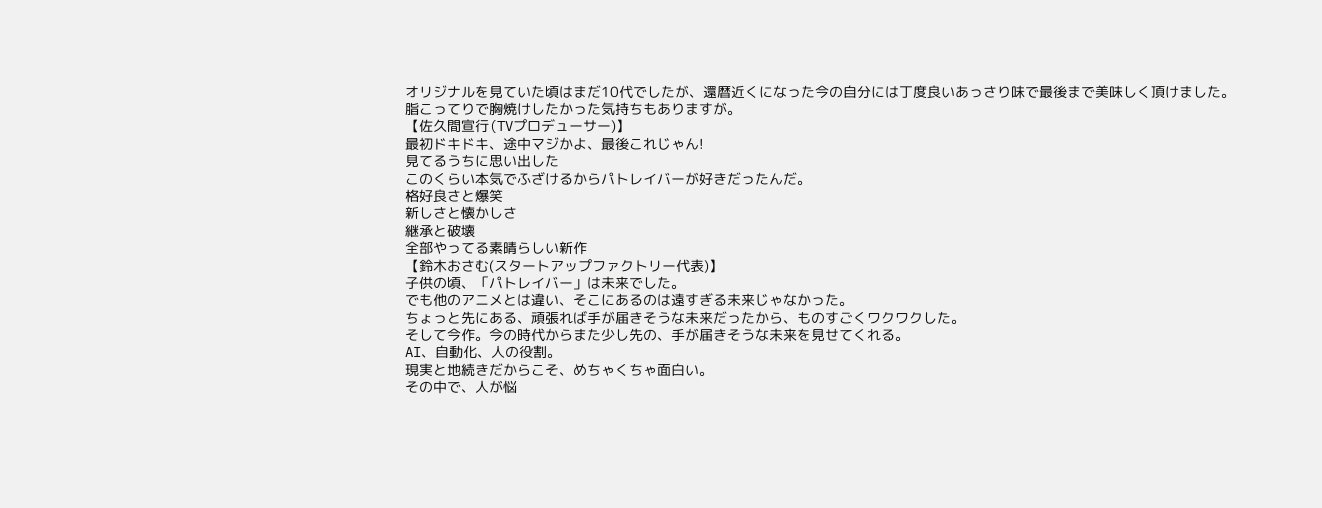オリジナルを見ていた頃はまだ10代でしたが、還暦近くになった今の自分には丁度良いあっさり味で最後まで美味しく頂けました。
脂こってりで胸焼けしたかった気持ちもありますが。
【佐久間宣行(TVプロデューサー)】
最初ドキドキ、途中マジかよ、最後これじゃん!
見てるうちに思い出した
このくらい本気でふざけるからパトレイバーが好きだったんだ。
格好良さと爆笑
新しさと懐かしさ
継承と破壊
全部やってる素晴らしい新作
【鈴木おさむ(スタートアップファクトリー代表)】
子供の頃、「パトレイバー」は未来でした。
でも他のアニメとは違い、そこにあるのは遠すぎる未来じゃなかった。
ちょっと先にある、頑張れば手が届きそうな未来だったから、ものすごくワクワクした。
そして今作。今の時代からまた少し先の、手が届きそうな未来を見せてくれる。
AI、自動化、人の役割。
現実と地続きだからこそ、めちゃくちゃ面白い。
その中で、人が悩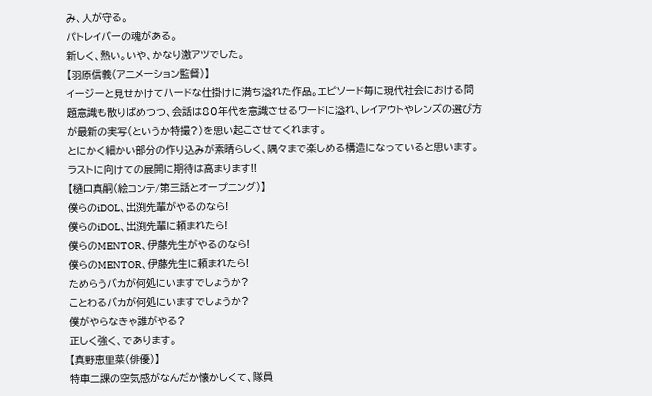み、人が守る。
パトレイバーの魂がある。
新しく、熱い。いや、かなり激アツでした。
【羽原信義(アニメーション監督)】
イージーと見せかけてハードな仕掛けに満ち溢れた作品。エピソード毎に現代社会における問題意識も散りばめつつ、会話は80年代を意識させるワードに溢れ、レイアウトやレンズの選び方が最新の実写(というか特撮?)を思い起こさせてくれます。
とにかく細かい部分の作り込みが素晴らしく、隅々まで楽しめる構造になっていると思います。ラストに向けての展開に期待は高まります!!
【樋口真嗣(絵コンテ/第三話とオープニング)】
僕らのiDOL、出渕先輩がやるのなら!
僕らのiDOL、出渕先輩に頼まれたら!
僕らのMENTOR、伊藤先生がやるのなら!
僕らのMENTOR、伊藤先生に頼まれたら!
ためらうバカが何処にいますでしょうか?
ことわるバカが何処にいますでしょうか?
僕がやらなきゃ誰がやる?
正しく強く、であります。
【真野恵里菜(俳優)】
特車二課の空気感がなんだか懐かしくて、隊員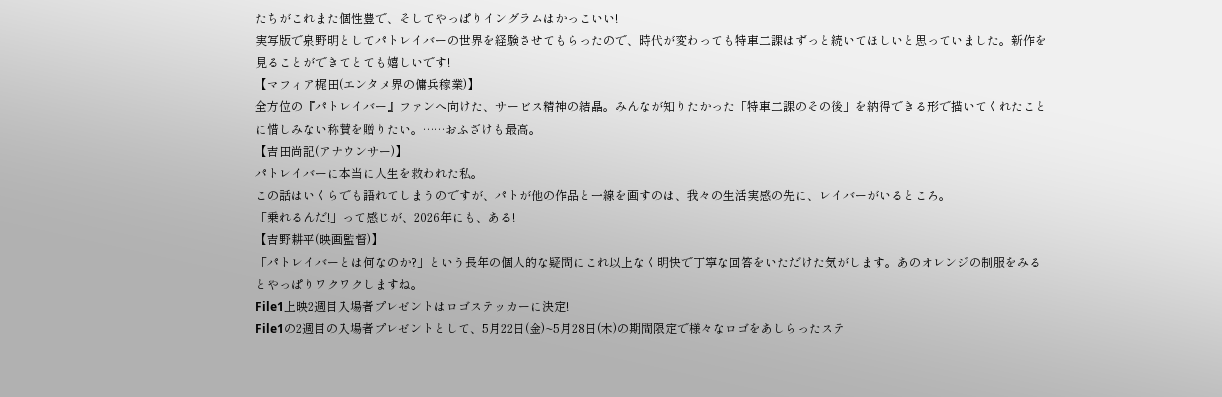たちがこれまた個性豊で、そしてやっぱりイングラムはかっこいい!
実写版で泉野明としてパトレイバーの世界を経験させてもらったので、時代が変わっても特車二課はずっと続いてほしいと思っていました。新作を見ることができてとても嬉しいです!
【マフィア梶田(エンタメ界の傭兵稼業)】
全方位の『パトレイバー』ファンへ向けた、サービス精神の結晶。みんなが知りたかった「特車二課のその後」を納得できる形で描いてくれたことに惜しみない称賛を贈りたい。……おふざけも最高。
【吉田尚記(アナウンサー)】
パトレイバーに本当に人生を救われた私。
この話はいくらでも語れてしまうのですが、パトが他の作品と一線を画すのは、我々の生活実感の先に、レイバーがいるところ。
「乗れるんだ!」って感じが、2026年にも、ある!
【吉野耕平(映画監督)】
「パトレイバーとは何なのか?」という長年の個人的な疑問にこれ以上なく明快で丁寧な回答をいただけた気がします。あのオレンジの制服をみるとやっぱりワクワクしますね。
File1上映2週目入場者プレゼントはロゴステッカーに決定!
File1の2週目の入場者プレゼントとして、5月22日(金)~5月28日(木)の期間限定で様々なロゴをあしらったステ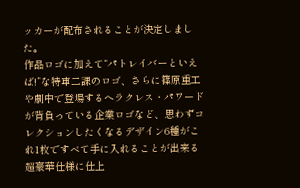ッカーが配布されることが決定しました。
作品ロゴに加えて“パトレイバーといえば!”な特車二課のロゴ、さらに篠原重工や劇中で登場するヘラクレス・パワードが背負っている企業ロゴなど、思わずコレクションしたくなるデザイン6種がこれ1枚ですべて手に入れることが出来る超豪華仕様に仕上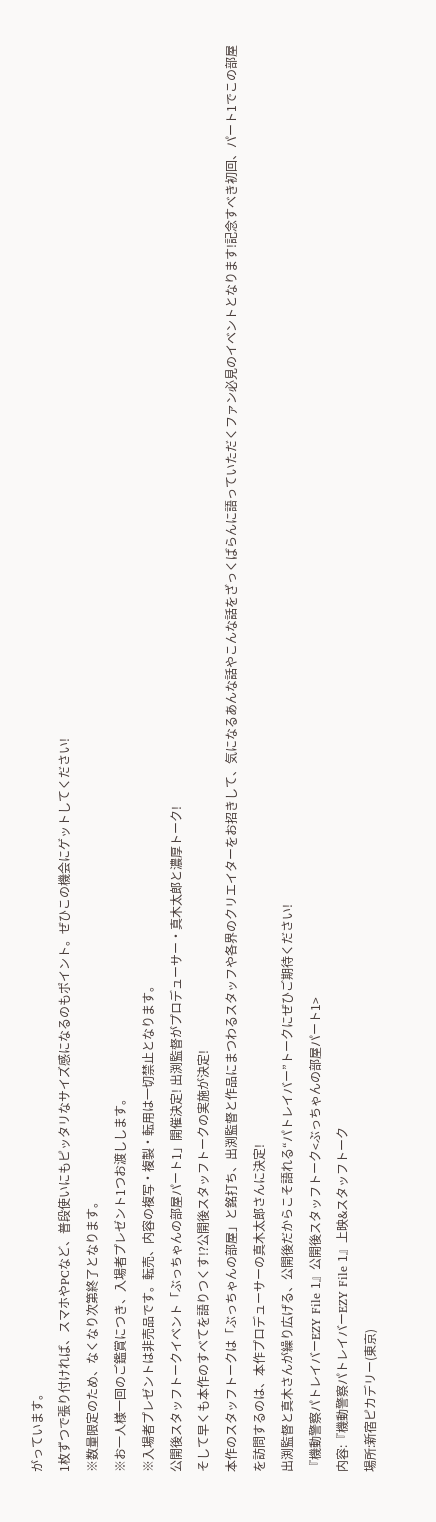がっています。
1枚ずつで張り付ければ、スマホやPCなど、普段使いにもピッタリなサイズ感になるのもポイント。ぜひこの機会にゲットしてください!
※数量限定のため、なくなり次第終了となります。
※お一人様一回のご鑑賞につき、入場者プレゼント1つお渡しします。
※入場者プレゼントは非売品です。転売、内容の複写・複製・転用は一切禁止となります。
公開後スタッフトークイベント「ぶっちゃんの部屋パート1」開催決定! 出渕監督がプロデューサー・真木太郎と濃厚トーク!
そして早くも本作のすべてを語りつくす!?公開後スタッフトークの実施が決定!
本作のスタッフトークは「ぶっちゃんの部屋」と銘打ち、出渕監督と作品にまつわるスタッフや各界のクリエイターをお招きして、気になるあんな話やこんな話をざっくばらんに語っていただくファン必見のイベントとなります!記念すべき初回、パート1でこの部屋を訪問するのは、本作プロデューサーの真木太郎さんに決定!
出渕監督と真木さんが繰り広げる、公開後だからこそ語れる“パトレイバー”トークにぜひご期待ください!
『機動警察パトレイバーEZY File 1』公開後スタッフトーク<ぶっちゃんの部屋パート1>
内容:『機動警察パトレイバーEZY File 1』上映&スタッフトーク
場所:新宿ピカデリー(東京)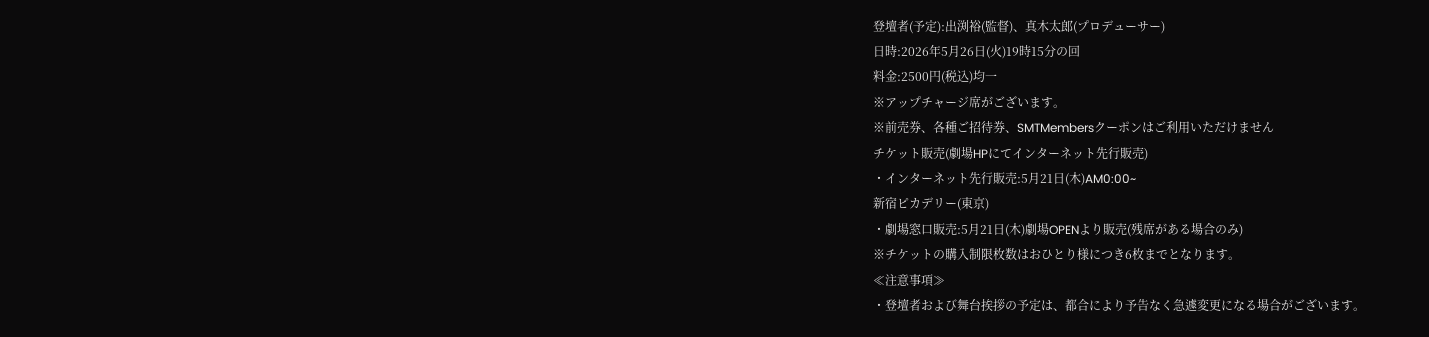登壇者(予定):出渕裕(監督)、真木太郎(プロデューサー)
日時:2026年5月26日(火)19時15分の回
料金:2500円(税込)均一
※アップチャージ席がございます。
※前売券、各種ご招待券、SMTMembersクーポンはご利用いただけません
チケット販売(劇場HPにてインターネット先行販売)
・インターネット先行販売:5月21日(木)AM0:00~
新宿ピカデリー(東京)
・劇場窓口販売:5月21日(木)劇場OPENより販売(残席がある場合のみ)
※チケットの購入制限枚数はおひとり様につき6枚までとなります。
≪注意事項≫
・登壇者および舞台挨拶の予定は、都合により予告なく急遽変更になる場合がございます。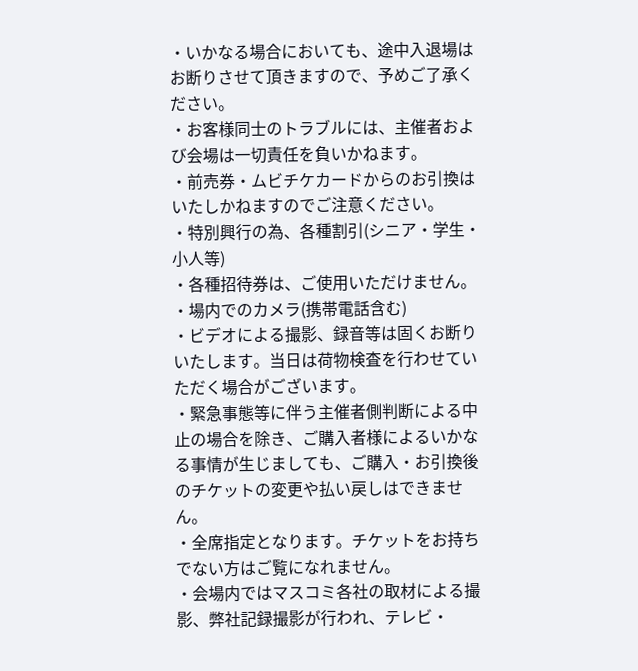・いかなる場合においても、途中入退場はお断りさせて頂きますので、予めご了承ください。
・お客様同士のトラブルには、主催者および会場は一切責任を負いかねます。
・前売券・ムビチケカードからのお引換はいたしかねますのでご注意ください。
・特別興行の為、各種割引(シニア・学生・小人等)
・各種招待券は、ご使用いただけません。
・場内でのカメラ(携帯電話含む)
・ビデオによる撮影、録音等は固くお断りいたします。当日は荷物検査を行わせていただく場合がございます。
・緊急事態等に伴う主催者側判断による中止の場合を除き、ご購入者様によるいかなる事情が生じましても、ご購入・お引換後のチケットの変更や払い戻しはできません。
・全席指定となります。チケットをお持ちでない方はご覧になれません。
・会場内ではマスコミ各社の取材による撮影、弊社記録撮影が行われ、テレビ・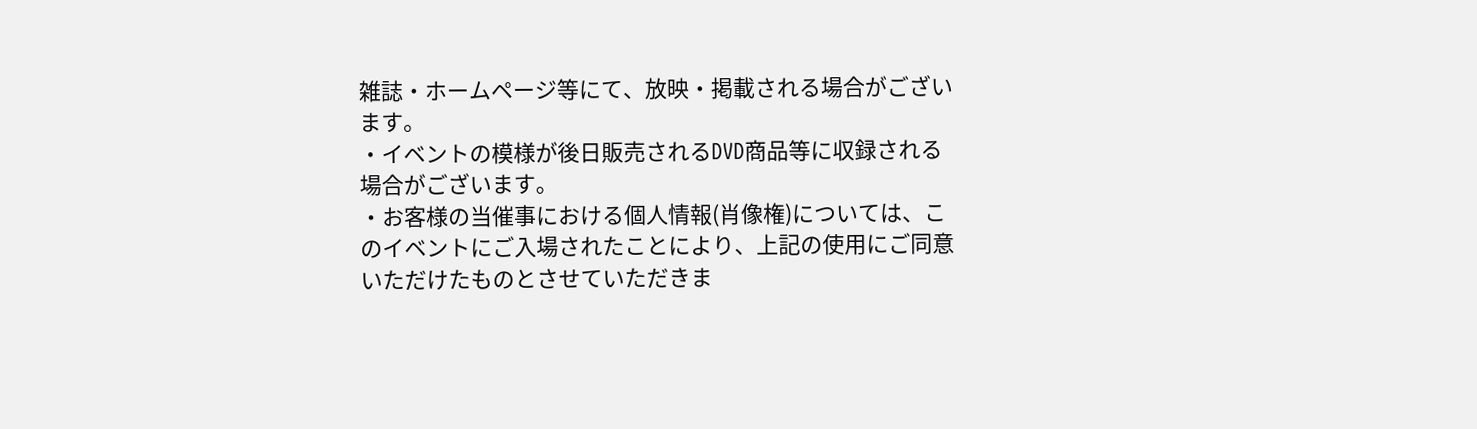雑誌・ホームページ等にて、放映・掲載される場合がございます。
・イベントの模様が後日販売されるDVD商品等に収録される場合がございます。
・お客様の当催事における個人情報(肖像権)については、このイベントにご入場されたことにより、上記の使用にご同意いただけたものとさせていただきま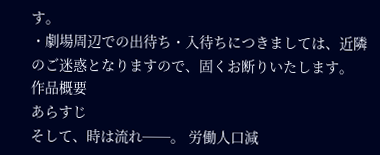す。
・劇場周辺での出待ち・入待ちにつきましては、近隣のご迷惑となりますので、固くお断りいたします。
作品概要
あらすじ
そして、時は流れ──。 労働人口減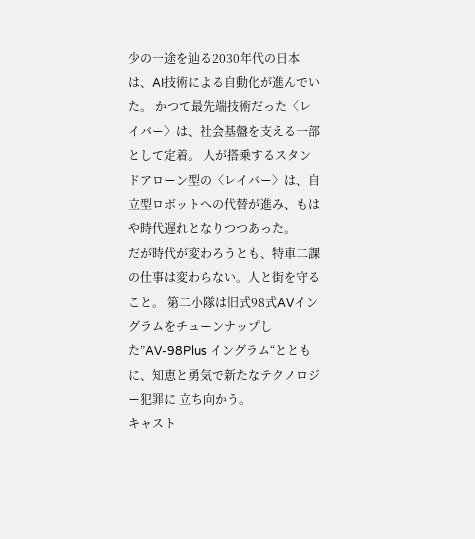少の一途を辿る2030年代の日本は、AI技術による自動化が進んでいた。 かつて最先端技術だった〈レイバー〉は、社会基盤を支える一部として定着。 人が搭乗するスタンドアローン型の〈レイバー〉は、自立型ロボットへの代替が進み、もはや時代遅れとなりつつあった。
だが時代が変わろうとも、特車二課の仕事は変わらない。人と街を守ること。 第二小隊は旧式98式AVイングラムをチューンナップした”AV-98Plus イングラム“とともに、知恵と勇気で新たなテクノロジー犯罪に 立ち向かう。
キャスト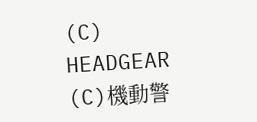(C) HEADGEAR (C)機動警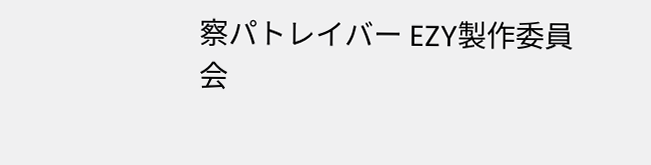察パトレイバー EZY製作委員会